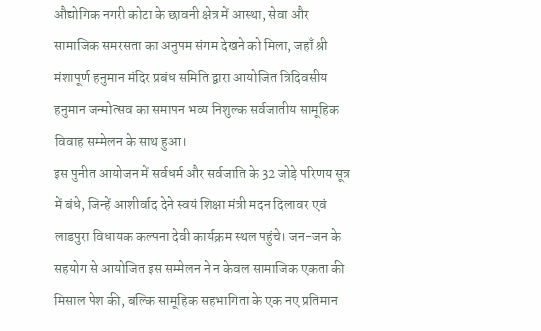औद्योगिक नगरी कोटा के छावनी क्षेत्र में आस्था, सेवा और सामाजिक समरसता का अनुपम संगम देखने को मिला, जहाँ श्री मंशापूर्ण हनुमान मंदिर प्रबंध समिति द्वारा आयोजित त्रिदिवसीय हनुमान जन्मोत्सव का समापन भव्य निशुल्क सर्वजातीय सामूहिक विवाह सम्मेलन के साथ हुआ।
इस पुनीत आयोजन में सर्वधर्म और सर्वजाति के 32 जोड़े परिणय सूत्र में बंधे, जिन्हें आशीर्वाद देने स्वयं शिक्षा मंत्री मदन दिलावर एवं लाडपुरा विधायक कल्पना देवी कार्यक्रम स्थल पहुंचे। जन-जन के सहयोग से आयोजित इस सम्मेलन ने न केवल सामाजिक एकता की मिसाल पेश की, बल्कि सामूहिक सहभागिता के एक नए प्रतिमान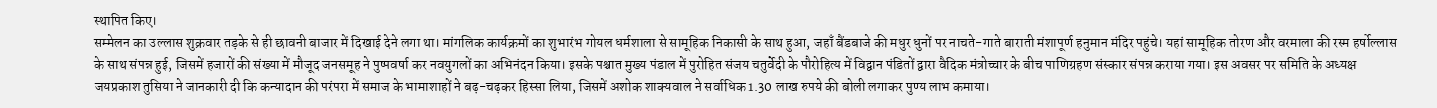स्थापित किए।
सम्मेलन का उल्लास शुक्रवार तड़के से ही छावनी बाजार में दिखाई देने लगा था। मांगलिक कार्यक्रमों का शुभारंभ गोयल धर्मशाला से सामूहिक निकासी के साथ हुआ, जहाँ बैंडबाजे की मधुर धुनों पर नाचते-गाते बाराती मंशापूर्ण हनुमान मंदिर पहुंचे। यहां सामूहिक तोरण और वरमाला की रस्म हर्षोल्लास के साथ संपन्न हुई, जिसमें हजारों की संख्या में मौजूद जनसमूह ने पुष्पवर्षा कर नवयुगलों का अभिनंदन किया। इसके पश्चात मुख्य पंडाल में पुरोहित संजय चतुर्वेदी के पौरोहित्य में विद्वान पंडितों द्वारा वैदिक मंत्रोच्चार के बीच पाणिग्रहण संस्कार संपन्न कराया गया। इस अवसर पर समिति के अध्यक्ष जयप्रकाश तुसिया ने जानकारी दी कि कन्यादान की परंपरा में समाज के भामाशाहों ने बढ़-चढ़कर हिस्सा लिया, जिसमें अशोक शाक्यवाल ने सर्वाधिक 1.30 लाख रुपये की बोली लगाकर पुण्य लाभ कमाया।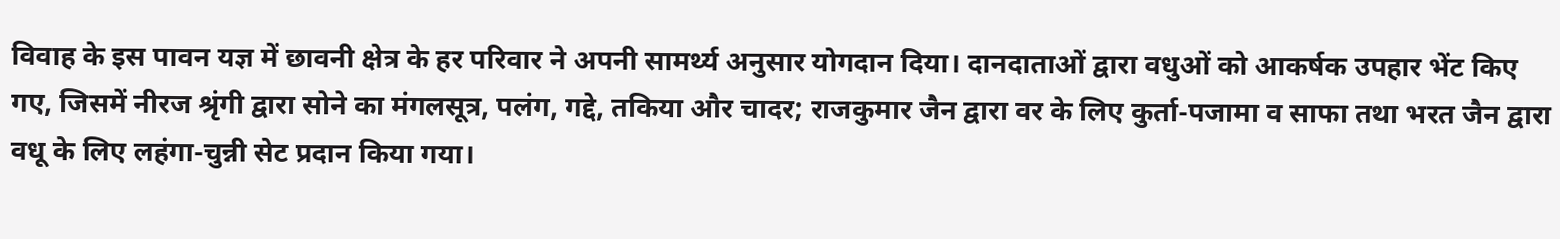विवाह के इस पावन यज्ञ में छावनी क्षेत्र के हर परिवार ने अपनी सामर्थ्य अनुसार योगदान दिया। दानदाताओं द्वारा वधुओं को आकर्षक उपहार भेंट किए गए, जिसमें नीरज श्रृंगी द्वारा सोने का मंगलसूत्र, पलंग, गद्दे, तकिया और चादर; राजकुमार जैन द्वारा वर के लिए कुर्ता-पजामा व साफा तथा भरत जैन द्वारा वधू के लिए लहंगा-चुन्नी सेट प्रदान किया गया।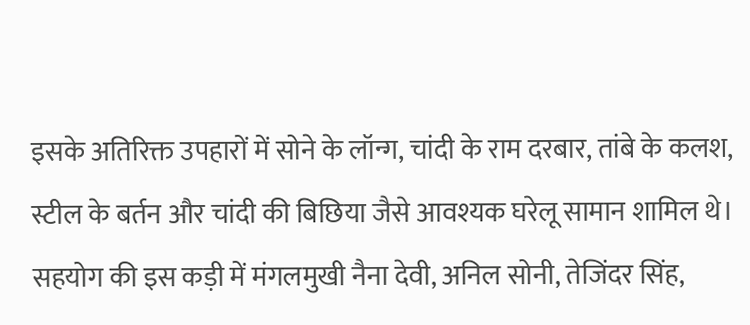इसके अतिरिक्त उपहारों में सोने के लॉन्ग, चांदी के राम दरबार, तांबे के कलश, स्टील के बर्तन और चांदी की बिछिया जैसे आवश्यक घरेलू सामान शामिल थे। सहयोग की इस कड़ी में मंगलमुखी नैना देवी, अनिल सोनी, तेजिंदर सिंह,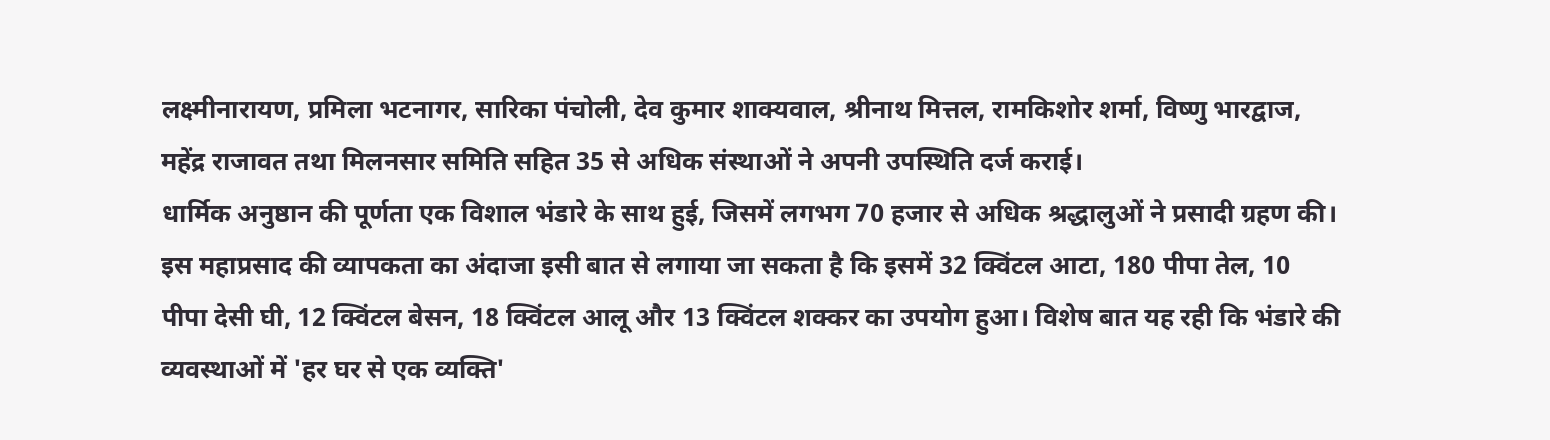लक्ष्मीनारायण, प्रमिला भटनागर, सारिका पंचोली, देव कुमार शाक्यवाल, श्रीनाथ मित्तल, रामकिशोर शर्मा, विष्णु भारद्वाज, महेंद्र राजावत तथा मिलनसार समिति सहित 35 से अधिक संस्थाओं ने अपनी उपस्थिति दर्ज कराई।
धार्मिक अनुष्ठान की पूर्णता एक विशाल भंडारे के साथ हुई, जिसमें लगभग 70 हजार से अधिक श्रद्धालुओं ने प्रसादी ग्रहण की। इस महाप्रसाद की व्यापकता का अंदाजा इसी बात से लगाया जा सकता है कि इसमें 32 क्विंटल आटा, 180 पीपा तेल, 10 पीपा देसी घी, 12 क्विंटल बेसन, 18 क्विंटल आलू और 13 क्विंटल शक्कर का उपयोग हुआ। विशेष बात यह रही कि भंडारे की व्यवस्थाओं में 'हर घर से एक व्यक्ति'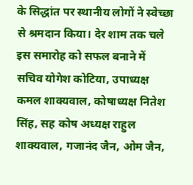के सिद्धांत पर स्थानीय लोगों ने स्वेच्छा से श्रमदान किया। देर शाम तक चले इस समारोह को सफल बनाने में सचिव योगेश कोटिया, उपाध्यक्ष कमल शाक्यवाल, कोषाध्यक्ष नितेश सिंह, सह कोष अध्यक्ष राहुल शाक्यवाल, गजानंद जैन, ओम जैन,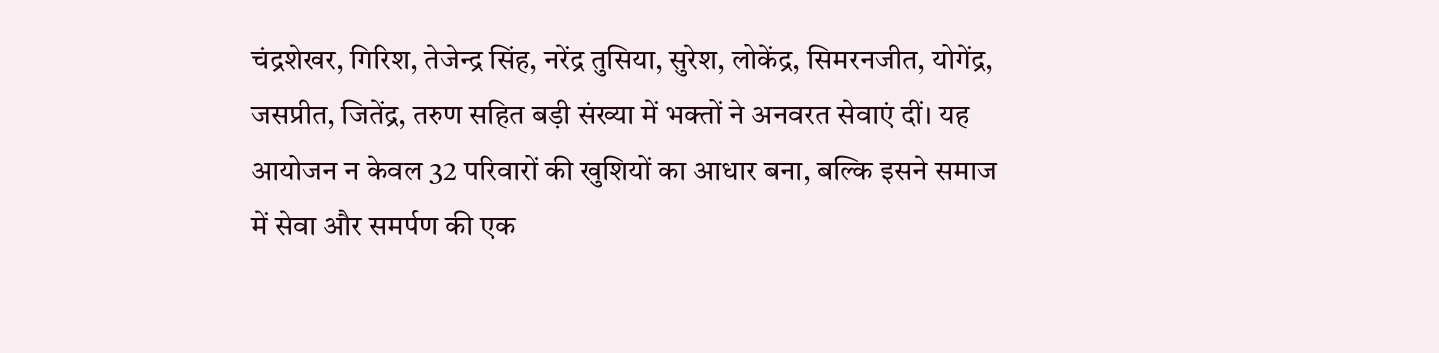चंद्रशेखर, गिरिश, तेजेन्द्र सिंह, नरेंद्र तुसिया, सुरेश, लोकेंद्र, सिमरनजीत, योगेंद्र, जसप्रीत, जितेंद्र, तरुण सहित बड़ी संख्या में भक्तों ने अनवरत सेवाएं दीं। यह आयोजन न केवल 32 परिवारों की खुशियों का आधार बना, बल्कि इसने समाज में सेवा और समर्पण की एक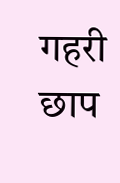गहरी छाप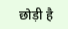छोड़ी है